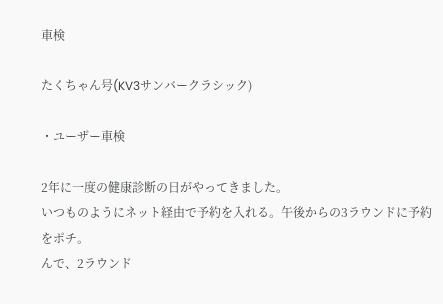車検

たくちゃん号(KV3サンバークラシック)

・ユーザー車検

2年に一度の健康診断の日がやってきました。
いつものようにネット経由で予約を入れる。午後からの3ラウンドに予約をポチ。
んで、2ラウンド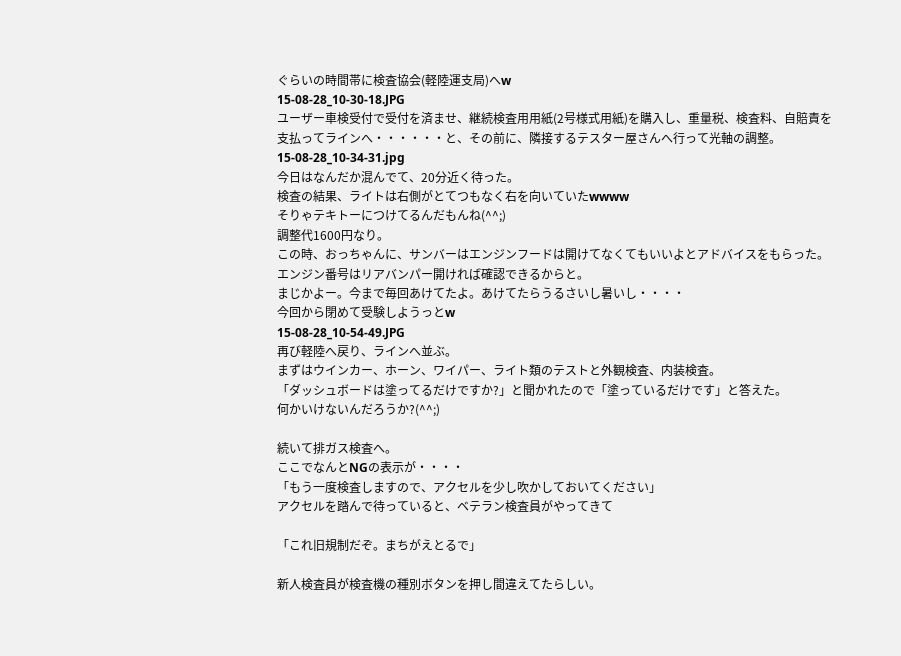ぐらいの時間帯に検査協会(軽陸運支局)へw
15-08-28_10-30-18.JPG
ユーザー車検受付で受付を済ませ、継続検査用用紙(2号様式用紙)を購入し、重量税、検査料、自賠責を支払ってラインへ・・・・・・と、その前に、隣接するテスター屋さんへ行って光軸の調整。
15-08-28_10-34-31.jpg
今日はなんだか混んでて、20分近く待った。
検査の結果、ライトは右側がとてつもなく右を向いていたwwww
そりゃテキトーにつけてるんだもんね(^^;)
調整代1600円なり。
この時、おっちゃんに、サンバーはエンジンフードは開けてなくてもいいよとアドバイスをもらった。
エンジン番号はリアバンパー開ければ確認できるからと。
まじかよー。今まで毎回あけてたよ。あけてたらうるさいし暑いし・・・・
今回から閉めて受験しようっとw
15-08-28_10-54-49.JPG
再び軽陸へ戻り、ラインへ並ぶ。
まずはウインカー、ホーン、ワイパー、ライト類のテストと外観検査、内装検査。
「ダッシュボードは塗ってるだけですか?」と聞かれたので「塗っているだけです」と答えた。
何かいけないんだろうか?(^^;)

続いて排ガス検査へ。
ここでなんとNGの表示が・・・・
「もう一度検査しますので、アクセルを少し吹かしておいてください」
アクセルを踏んで待っていると、ベテラン検査員がやってきて

「これ旧規制だぞ。まちがえとるで」

新人検査員が検査機の種別ボタンを押し間違えてたらしい。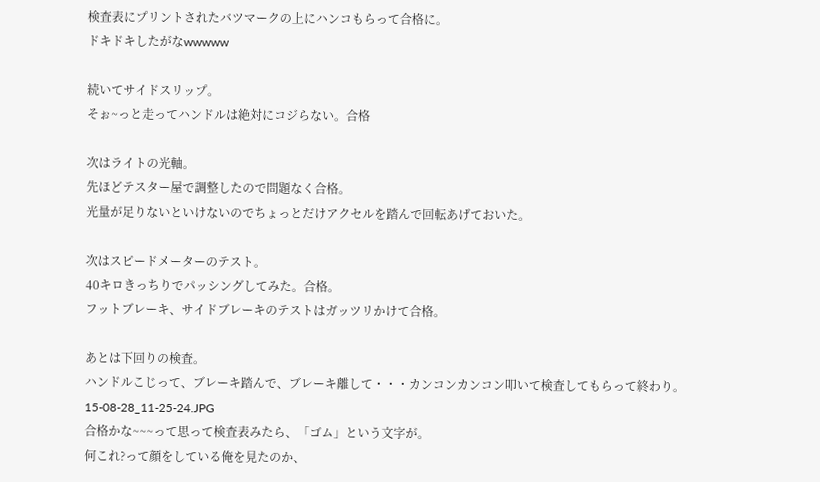検査表にプリントされたバツマークの上にハンコもらって合格に。
ドキドキしたがなwwwww

続いてサイドスリップ。
そぉ~っと走ってハンドルは絶対にコジらない。合格

次はライトの光軸。
先ほどテスター屋で調整したので問題なく合格。
光量が足りないといけないのでちょっとだけアクセルを踏んで回転あげておいた。

次はスピードメーターのテスト。
40キロきっちりでパッシングしてみた。合格。
フットブレーキ、サイドブレーキのテストはガッツリかけて合格。

あとは下回りの検査。
ハンドルこじって、ブレーキ踏んで、ブレーキ離して・・・カンコンカンコン叩いて検査してもらって終わり。
15-08-28_11-25-24.JPG
合格かな~~~って思って検査表みたら、「ゴム」という文字が。
何これ?って顔をしている俺を見たのか、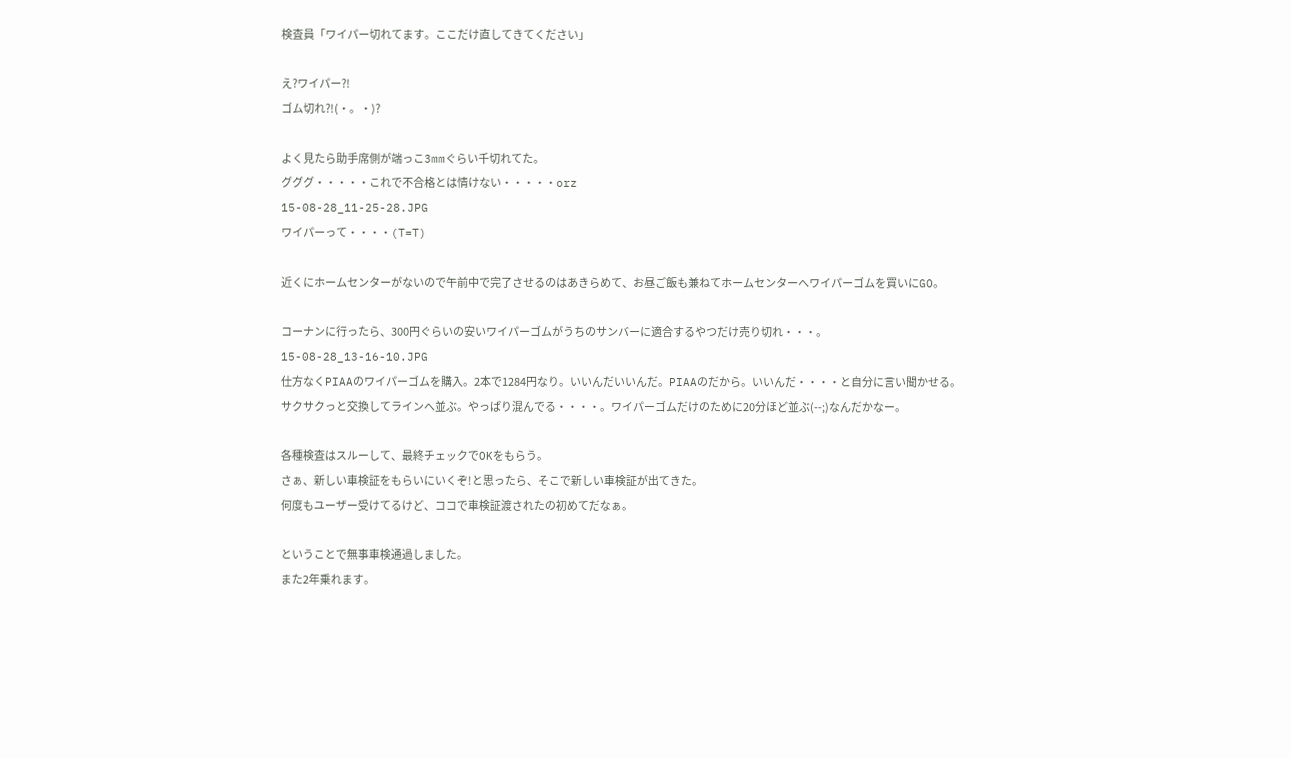検査員「ワイパー切れてます。ここだけ直してきてください」

え?ワイパー?!
ゴム切れ?!(・。・)?

よく見たら助手席側が端っこ3mmぐらい千切れてた。
グググ・・・・・これで不合格とは情けない・・・・・orz
15-08-28_11-25-28.JPG
ワイパーって・・・・(T=T)

近くにホームセンターがないので午前中で完了させるのはあきらめて、お昼ご飯も兼ねてホームセンターへワイパーゴムを買いにGO。

コーナンに行ったら、300円ぐらいの安いワイパーゴムがうちのサンバーに適合するやつだけ売り切れ・・・。
15-08-28_13-16-10.JPG
仕方なくPIAAのワイパーゴムを購入。2本で1284円なり。いいんだいいんだ。PIAAのだから。いいんだ・・・・と自分に言い聞かせる。
サクサクっと交換してラインへ並ぶ。やっぱり混んでる・・・・。ワイパーゴムだけのために20分ほど並ぶ(--;)なんだかなー。

各種検査はスルーして、最終チェックでOKをもらう。
さぁ、新しい車検証をもらいにいくぞ!と思ったら、そこで新しい車検証が出てきた。
何度もユーザー受けてるけど、ココで車検証渡されたの初めてだなぁ。

ということで無事車検通過しました。
また2年乗れます。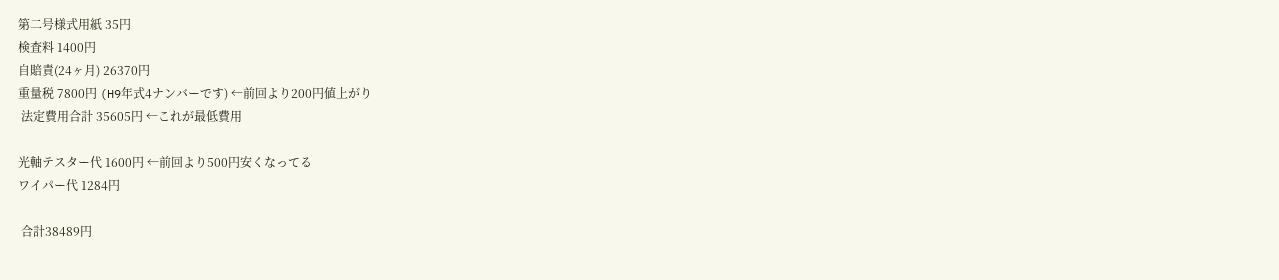第二号様式用紙 35円
検査料 1400円
自賠責(24ヶ月) 26370円
重量税 7800円 (H9年式4ナンバーです) ←前回より200円値上がり
 法定費用合計 35605円 ←これが最低費用

光軸テスター代 1600円 ←前回より500円安くなってる
ワイパー代 1284円

 合計38489円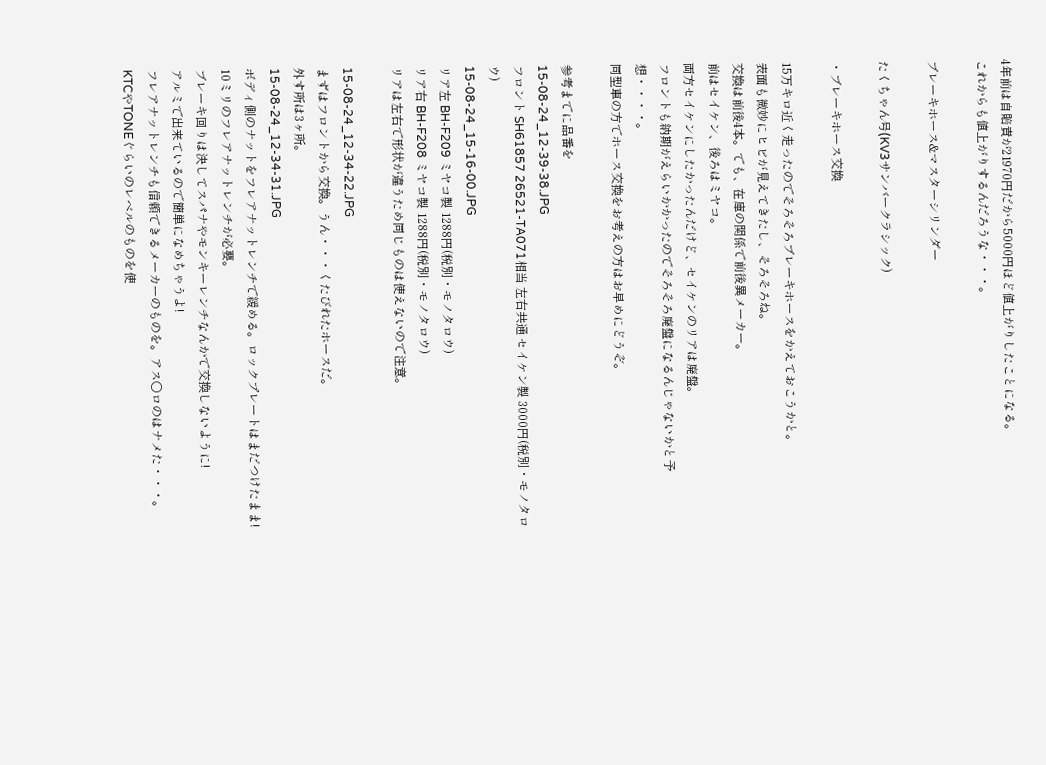4年前は自賠責が21970円だから5000円ほど値上がりしたことになる。
これからも値上がりするんだろうな・・・。

ブレーキホース&マスターシリンダー

たくちゃん号(KV3サンバークラシック)

・ブレーキホース交換

15万キロ近く走ったのでそろそろブレーキホースをかえておこうかと。
表面も微妙にヒビが見えてきたし、そろそろね。
交換は前後4本。でも、在庫の関係で前後異メーカー。
前はセイケン、後ろはミヤコ。
両方セイケンにしたかったんだけど、セイケンのリアは廃盤。
フロントも納期がえらいかかったのでそろそろ廃盤になるんじゃないかと予想・・・・。
同型車の方でホース交換をお考えの方はお早めにどうぞ。

参考までに品番を
15-08-24_12-39-38.JPG
フロント SH61857 26521-TA071相当 左右共通 セイケン製 3000円(税別・モノタロウ)
15-08-24_15-16-00.JPG
リア左 BH-F209 ミヤコ製 1288円(税別・モノタロウ)
リア右 BH-F208 ミヤコ製 1288円(税別・モノタロウ)
リアは左右で形状が違うため同じものは使えないので注意。

15-08-24_12-34-22.JPG
まずはフロントから交換。うん・・・くたびれたホースだ。
外す所は3ヶ所。
15-08-24_12-34-31.JPG
ボディ側のナットをフレアナットレンチで緩める。ロックプレートはまだつけたまま!
10ミリのフレアナットレンチが必要。
ブレーキ回りは決してスパナやモンキーレンチなんかで交換しないように!
アルミで出来ているので簡単になめちゃうよ!
フレアナットレンチも信頼できるメーカーのものを。アス○ロのはナメた・・・。
KTCやTONEぐらいのレベルのものを使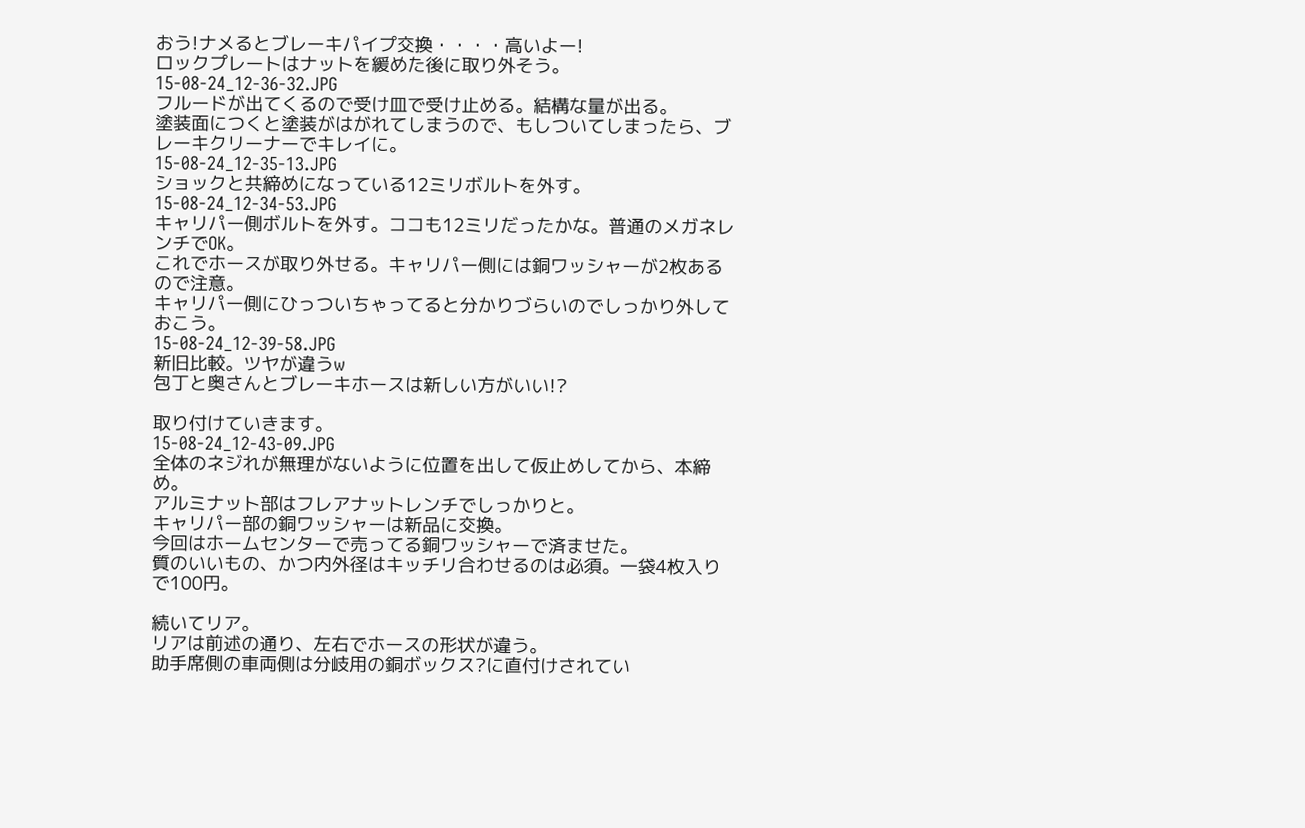おう!ナメるとブレーキパイプ交換・・・・高いよー!
ロックプレートはナットを緩めた後に取り外そう。
15-08-24_12-36-32.JPG
フルードが出てくるので受け皿で受け止める。結構な量が出る。
塗装面につくと塗装がはがれてしまうので、もしついてしまったら、ブレーキクリーナーでキレイに。
15-08-24_12-35-13.JPG
ショックと共締めになっている12ミリボルトを外す。
15-08-24_12-34-53.JPG
キャリパー側ボルトを外す。ココも12ミリだったかな。普通のメガネレンチでOK。
これでホースが取り外せる。キャリパー側には銅ワッシャーが2枚あるので注意。
キャリパー側にひっついちゃってると分かりづらいのでしっかり外しておこう。
15-08-24_12-39-58.JPG
新旧比較。ツヤが違うw
包丁と奥さんとブレーキホースは新しい方がいい!?

取り付けていきます。
15-08-24_12-43-09.JPG
全体のネジれが無理がないように位置を出して仮止めしてから、本締め。
アルミナット部はフレアナットレンチでしっかりと。
キャリパー部の銅ワッシャーは新品に交換。
今回はホームセンターで売ってる銅ワッシャーで済ませた。
質のいいもの、かつ内外径はキッチリ合わせるのは必須。一袋4枚入りで100円。

続いてリア。
リアは前述の通り、左右でホースの形状が違う。
助手席側の車両側は分岐用の銅ボックス?に直付けされてい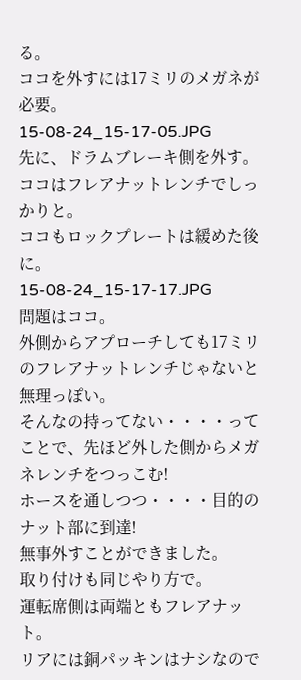る。
ココを外すには17ミリのメガネが必要。
15-08-24_15-17-05.JPG
先に、ドラムブレーキ側を外す。ココはフレアナットレンチでしっかりと。
ココもロックプレートは緩めた後に。
15-08-24_15-17-17.JPG
問題はココ。
外側からアプローチしても17ミリのフレアナットレンチじゃないと無理っぽい。
そんなの持ってない・・・・ってことで、先ほど外した側からメガネレンチをつっこむ!
ホースを通しつつ・・・・目的のナット部に到達!
無事外すことができました。
取り付けも同じやり方で。
運転席側は両端ともフレアナット。
リアには銅パッキンはナシなので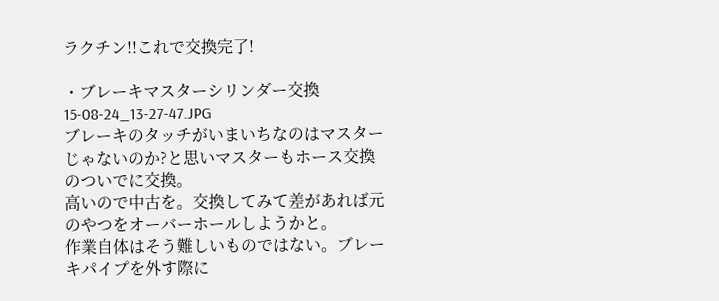ラクチン!!これで交換完了!

・ブレーキマスターシリンダー交換
15-08-24_13-27-47.JPG
ブレーキのタッチがいまいちなのはマスターじゃないのか?と思いマスターもホース交換のついでに交換。
高いので中古を。交換してみて差があれば元のやつをオーバーホールしようかと。
作業自体はそう難しいものではない。ブレーキパイプを外す際に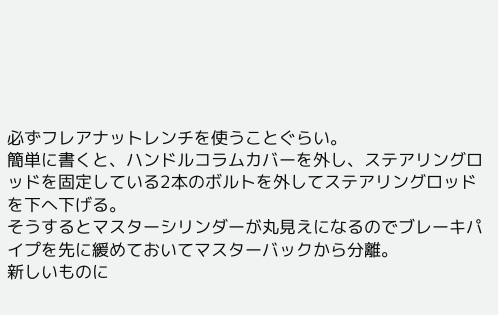必ずフレアナットレンチを使うことぐらい。
簡単に書くと、ハンドルコラムカバーを外し、ステアリングロッドを固定している2本のボルトを外してステアリングロッドを下へ下げる。
そうするとマスターシリンダーが丸見えになるのでブレーキパイプを先に緩めておいてマスターバックから分離。
新しいものに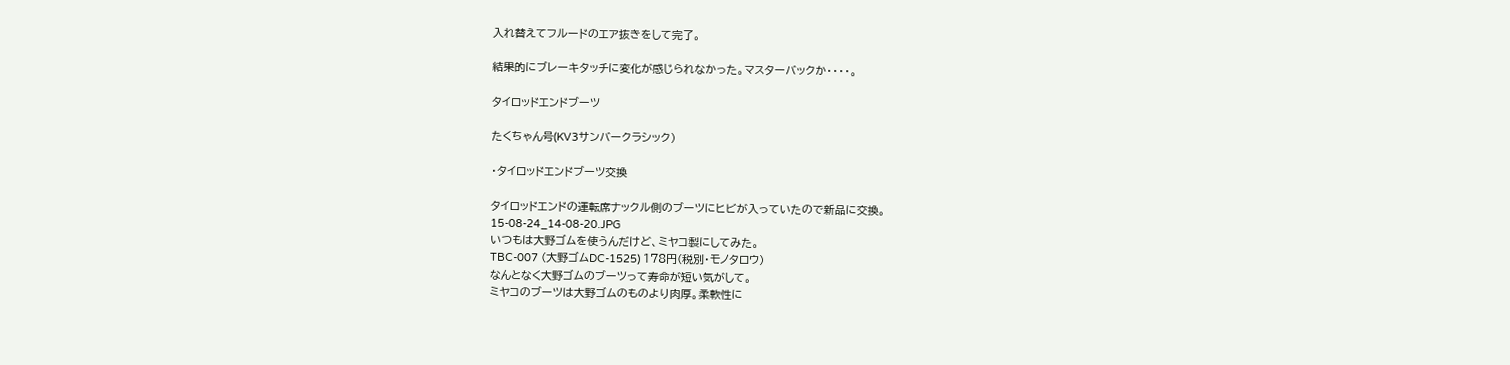入れ替えてフルードのエア抜きをして完了。

結果的にブレーキタッチに変化が感じられなかった。マスターバックか・・・・。

タイロッドエンドブーツ

たくちゃん号(KV3サンバークラシック)

・タイロッドエンドブーツ交換

タイロッドエンドの運転席ナックル側のブーツにヒビが入っていたので新品に交換。
15-08-24_14-08-20.JPG
いつもは大野ゴムを使うんだけど、ミヤコ製にしてみた。
TBC-007 (大野ゴムDC-1525) 178円(税別・モノタロウ)
なんとなく大野ゴムのブーツって寿命が短い気がして。
ミヤコのブーツは大野ゴムのものより肉厚。柔軟性に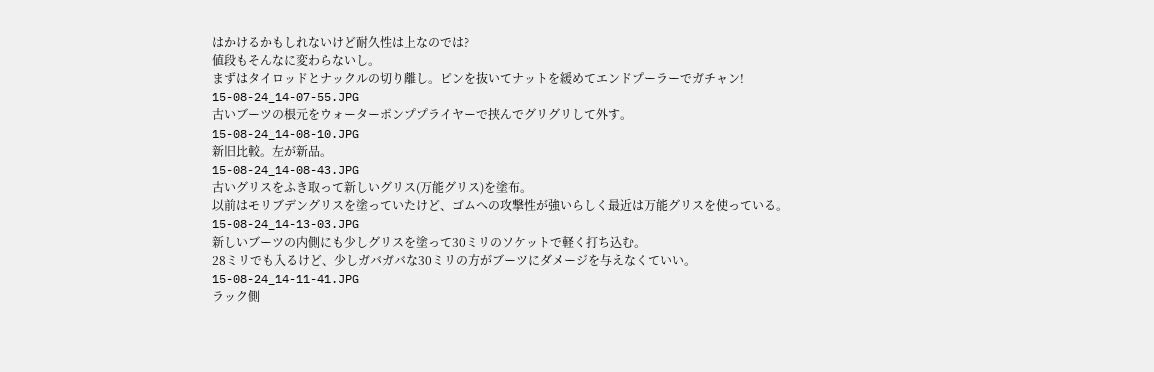はかけるかもしれないけど耐久性は上なのでは?
値段もそんなに変わらないし。
まずはタイロッドとナックルの切り離し。ピンを抜いてナットを緩めてエンドプーラーでガチャン!
15-08-24_14-07-55.JPG
古いブーツの根元をウォーターポンププライヤーで挟んでグリグリして外す。
15-08-24_14-08-10.JPG
新旧比較。左が新品。
15-08-24_14-08-43.JPG
古いグリスをふき取って新しいグリス(万能グリス)を塗布。
以前はモリブデングリスを塗っていたけど、ゴムへの攻撃性が強いらしく最近は万能グリスを使っている。
15-08-24_14-13-03.JPG
新しいブーツの内側にも少しグリスを塗って30ミリのソケットで軽く打ち込む。
28ミリでも入るけど、少しガバガバな30ミリの方がブーツにダメージを与えなくていい。
15-08-24_14-11-41.JPG
ラック側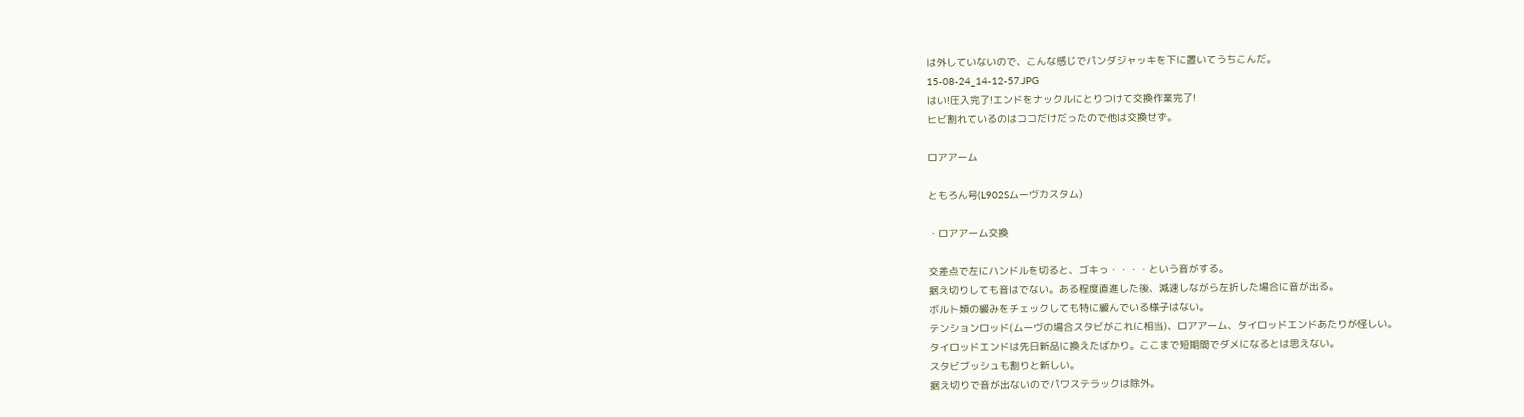は外していないので、こんな感じでパンダジャッキを下に置いてうちこんだ。
15-08-24_14-12-57.JPG
はい!圧入完了!エンドをナックルにとりつけて交換作業完了!
ヒビ割れているのはココだけだったので他は交換せず。

ロアアーム

ともろん号(L902Sムーヴカスタム)

・ロアアーム交換

交差点で左にハンドルを切ると、ゴキっ・・・・という音がする。
据え切りしても音はでない。ある程度直進した後、減速しながら左折した場合に音が出る。
ボルト類の緩みをチェックしても特に緩んでいる様子はない。
テンションロッド(ムーヴの場合スタビがこれに相当)、ロアアーム、タイロッドエンドあたりが怪しい。
タイロッドエンドは先日新品に換えたばかり。ここまで短期間でダメになるとは思えない。
スタビブッシュも割りと新しい。
据え切りで音が出ないのでパワステラックは除外。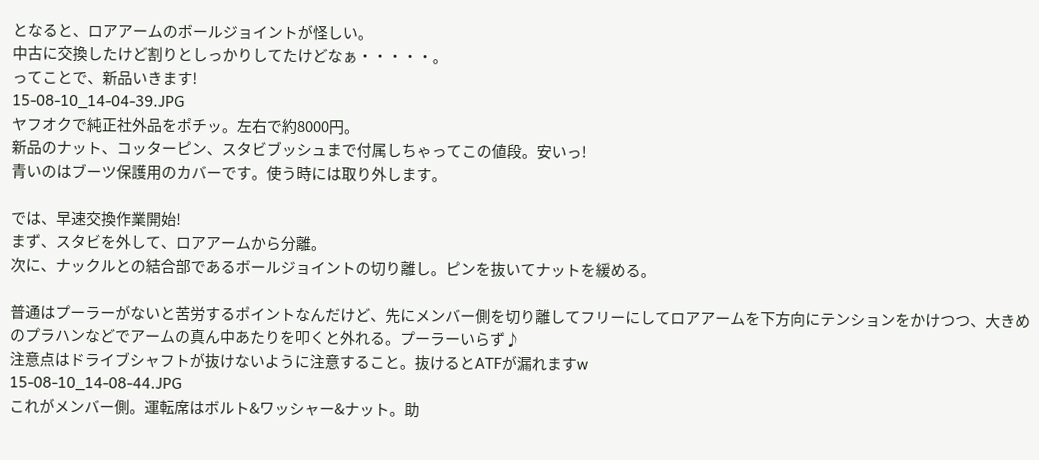となると、ロアアームのボールジョイントが怪しい。
中古に交換したけど割りとしっかりしてたけどなぁ・・・・・。
ってことで、新品いきます!
15-08-10_14-04-39.JPG
ヤフオクで純正社外品をポチッ。左右で約8000円。
新品のナット、コッターピン、スタビブッシュまで付属しちゃってこの値段。安いっ!
青いのはブーツ保護用のカバーです。使う時には取り外します。

では、早速交換作業開始!
まず、スタビを外して、ロアアームから分離。
次に、ナックルとの結合部であるボールジョイントの切り離し。ピンを抜いてナットを緩める。

普通はプーラーがないと苦労するポイントなんだけど、先にメンバー側を切り離してフリーにしてロアアームを下方向にテンションをかけつつ、大きめのプラハンなどでアームの真ん中あたりを叩くと外れる。プーラーいらず♪
注意点はドライブシャフトが抜けないように注意すること。抜けるとATFが漏れますw
15-08-10_14-08-44.JPG
これがメンバー側。運転席はボルト&ワッシャー&ナット。助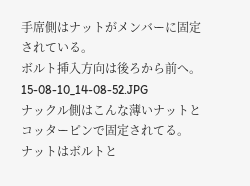手席側はナットがメンバーに固定されている。
ボルト挿入方向は後ろから前へ。
15-08-10_14-08-52.JPG
ナックル側はこんな薄いナットとコッターピンで固定されてる。
ナットはボルトと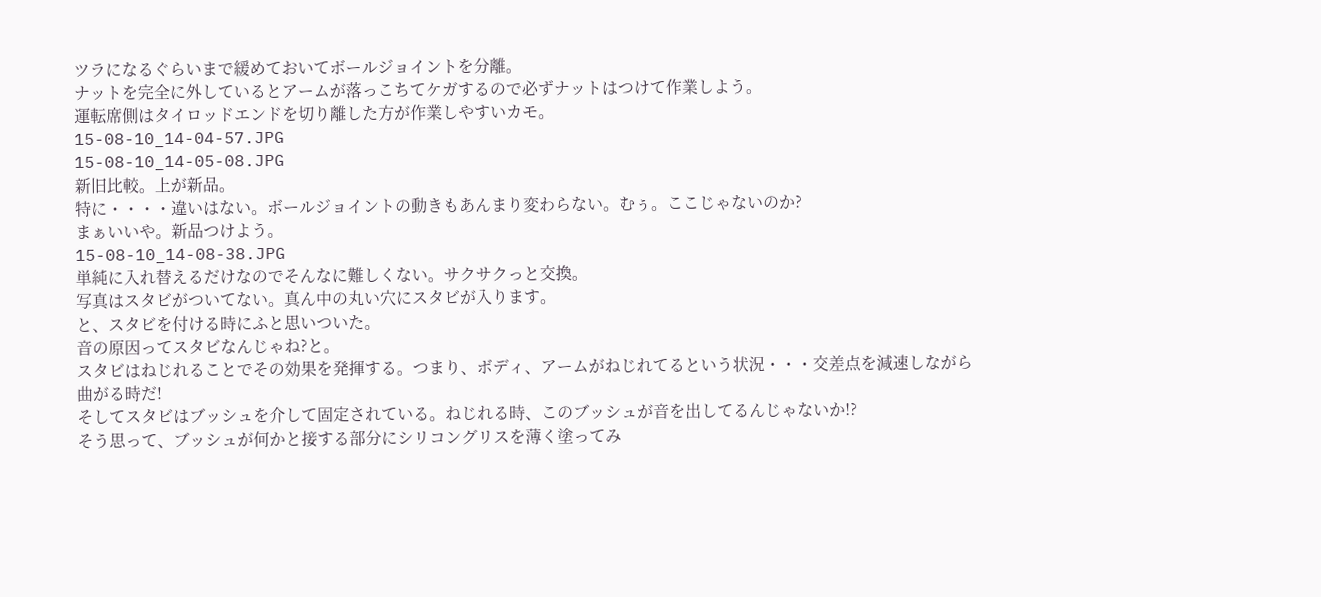ツラになるぐらいまで緩めておいてボールジョイントを分離。
ナットを完全に外しているとアームが落っこちてケガするので必ずナットはつけて作業しよう。
運転席側はタイロッドエンドを切り離した方が作業しやすいカモ。
15-08-10_14-04-57.JPG
15-08-10_14-05-08.JPG
新旧比較。上が新品。
特に・・・・違いはない。ボールジョイントの動きもあんまり変わらない。むぅ。ここじゃないのか?
まぁいいや。新品つけよう。
15-08-10_14-08-38.JPG
単純に入れ替えるだけなのでそんなに難しくない。サクサクっと交換。
写真はスタビがついてない。真ん中の丸い穴にスタビが入ります。
と、スタビを付ける時にふと思いついた。
音の原因ってスタビなんじゃね?と。
スタビはねじれることでその効果を発揮する。つまり、ボディ、アームがねじれてるという状況・・・交差点を減速しながら曲がる時だ!
そしてスタビはブッシュを介して固定されている。ねじれる時、このブッシュが音を出してるんじゃないか!?
そう思って、ブッシュが何かと接する部分にシリコングリスを薄く塗ってみ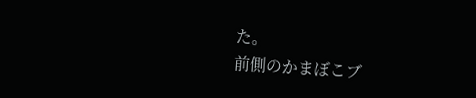た。
前側のかまぼこブ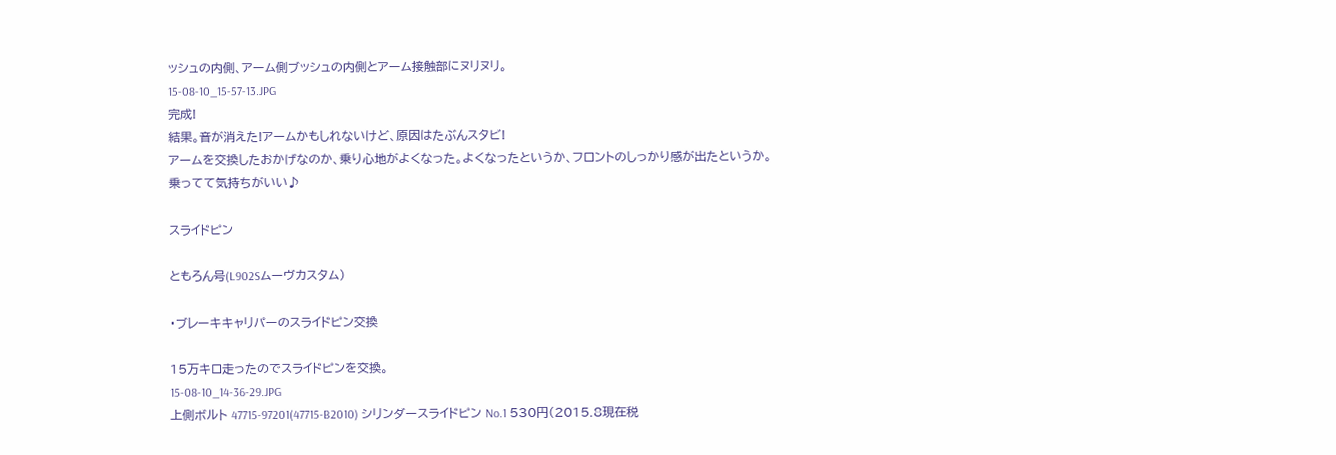ッシュの内側、アーム側ブッシュの内側とアーム接触部にヌリヌリ。
15-08-10_15-57-13.JPG
完成!
結果。音が消えた!アームかもしれないけど、原因はたぶんスタビ!
アームを交換したおかげなのか、乗り心地がよくなった。よくなったというか、フロントのしっかり感が出たというか。
乗ってて気持ちがいい♪

スライドピン

ともろん号(L902Sムーヴカスタム)

・ブレーキキャリパーのスライドピン交換

15万キロ走ったのでスライドピンを交換。
15-08-10_14-36-29.JPG
上側ボルト 47715-97201(47715-B2010) シリンダースライドピン No.1 530円(2015.8現在税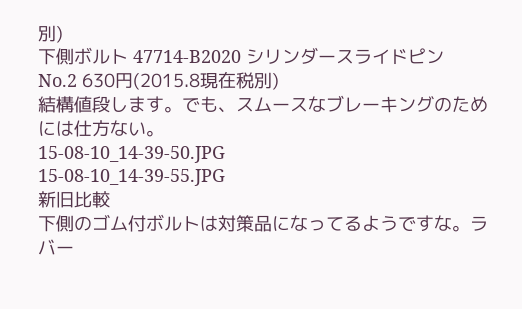別)
下側ボルト 47714-B2020 シリンダースライドピン No.2 630円(2015.8現在税別)
結構値段します。でも、スムースなブレーキングのためには仕方ない。
15-08-10_14-39-50.JPG
15-08-10_14-39-55.JPG
新旧比較
下側のゴム付ボルトは対策品になってるようですな。ラバー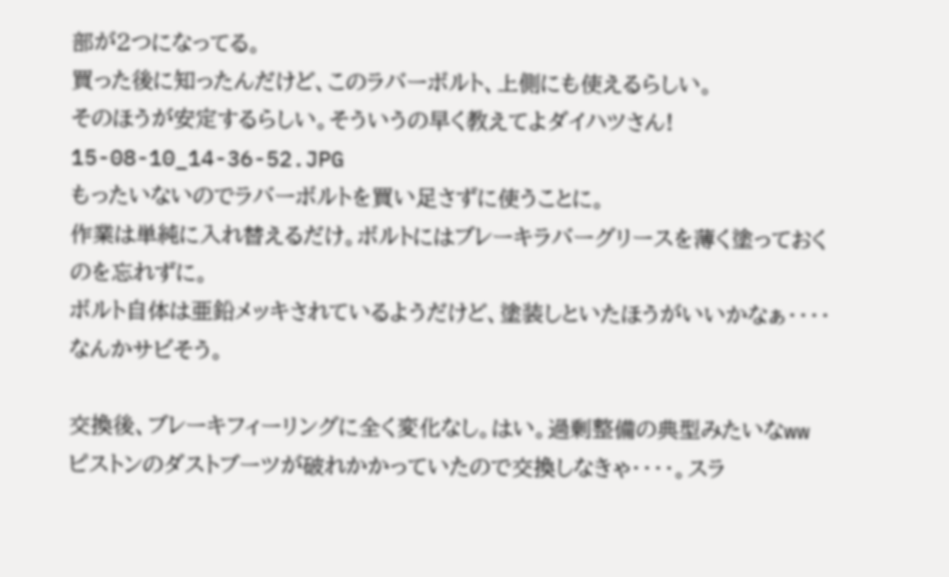部が2つになってる。
買った後に知ったんだけど、このラバーボルト、上側にも使えるらしい。
そのほうが安定するらしい。そういうの早く教えてよダイハツさん!
15-08-10_14-36-52.JPG
もったいないのでラバーボルトを買い足さずに使うことに。
作業は単純に入れ替えるだけ。ボルトにはブレーキラバーグリースを薄く塗っておくのを忘れずに。
ボルト自体は亜鉛メッキされているようだけど、塗装しといたほうがいいかなぁ・・・・なんかサビそう。

交換後、ブレーキフィーリングに全く変化なし。はい。過剰整備の典型みたいなww
ピストンのダストブーツが破れかかっていたので交換しなきゃ・・・・。スラ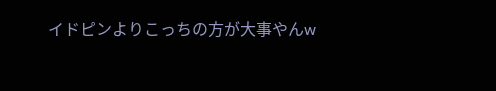イドピンよりこっちの方が大事やんw